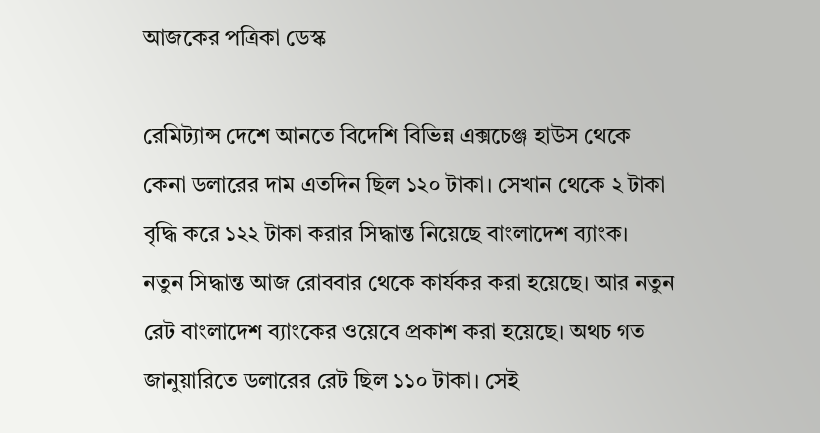আজকের পত্রিকা ডেস্ক

রেমিট্যান্স দেশে আনতে বিদেশি বিভিন্ন এক্সচেঞ্জ হাউস থেকে কেনা ডলারের দাম এতদিন ছিল ১২০ টাকা। সেখান থেকে ২ টাকা বৃদ্ধি করে ১২২ টাকা করার সিদ্ধান্ত নিয়েছে বাংলাদেশ ব্যাংক।
নতুন সিদ্ধান্ত আজ রোববার থেকে কার্যকর করা হয়েছে। আর নতুন রেট বাংলাদেশ ব্যাংকের ওয়েবে প্রকাশ করা হয়েছে। অথচ গত জানুয়ারিতে ডলারের রেট ছিল ১১০ টাকা। সেই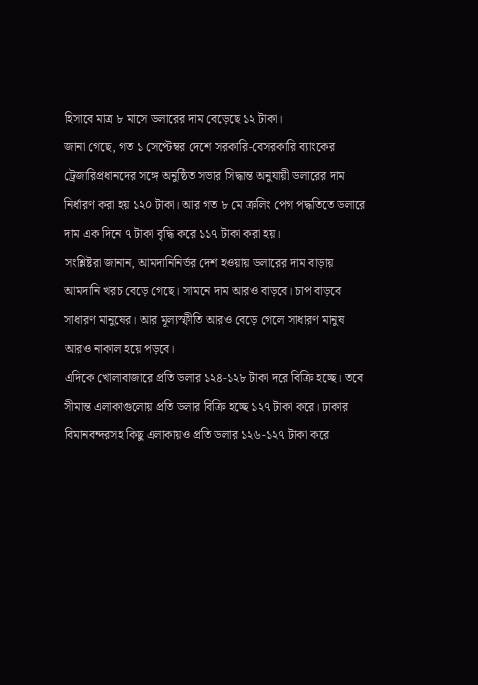হিসাবে মাত্র ৮ মাসে ডলারের দাম বেড়েছে ১২ টাকা।
জানা গেছে, গত ১ সেপ্টেম্বর দেশে সরকারি-বেসরকারি ব্যাংকের ট্রেজারিপ্রধানদের সঙ্গে অনুষ্ঠিত সভার সিদ্ধান্ত অনুযায়ী ডলারের দাম নির্ধারণ করা হয় ১২০ টাকা। আর গত ৮ মে ক্রলিং পেগ পদ্ধতিতে ডলারে দাম এক দিনে ৭ টাকা বৃদ্ধি করে ১১৭ টাকা করা হয়।
সংশ্লিষ্টরা জানান, আমদানিনির্ভর দেশ হওয়ায় ডলারের দাম বাড়ায় আমদানি খরচ বেড়ে গেছে। সামনে দাম আরও বাড়বে। চাপ বাড়বে সাধারণ মানুষের। আর মূল্যস্ফীতি আরও বেড়ে গেলে সাধারণ মানুষ আরও নাকাল হয়ে পড়বে।
এদিকে খোলাবাজারে প্রতি ডলার ১২৪-১২৮ টাকা দরে বিক্রি হচ্ছে। তবে সীমান্ত এলাকাগুলোয় প্রতি ডলার বিক্রি হচ্ছে ১২৭ টাকা করে। ঢাকার বিমানবন্দরসহ কিছু এলাকায়ও প্রতি ডলার ১২৬-১২৭ টাকা করে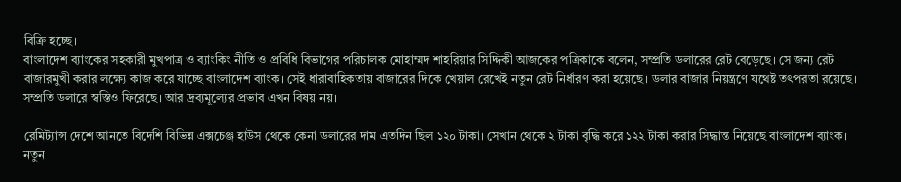বিক্রি হচ্ছে।
বাংলাদেশ ব্যাংকের সহকারী মুখপাত্র ও ব্যাংকিং নীতি ও প্রবিধি বিভাগের পরিচালক মোহাম্মদ শাহরিয়ার সিদ্দিকী আজকের পত্রিকাকে বলেন, সম্প্রতি ডলারের রেট বেড়েছে। সে জন্য রেট বাজারমুখী করার লক্ষ্যে কাজ করে যাচ্ছে বাংলাদেশ ব্যাংক। সেই ধারাবাহিকতায় বাজারের দিকে খেয়াল রেখেই নতুন রেট নির্ধারণ করা হয়েছে। ডলার বাজার নিয়ন্ত্রণে যথেষ্ট তৎপরতা রয়েছে। সম্প্রতি ডলারে স্বস্তিও ফিরেছে। আর দ্রব্যমূল্যের প্রভাব এখন বিষয় নয়।

রেমিট্যান্স দেশে আনতে বিদেশি বিভিন্ন এক্সচেঞ্জ হাউস থেকে কেনা ডলারের দাম এতদিন ছিল ১২০ টাকা। সেখান থেকে ২ টাকা বৃদ্ধি করে ১২২ টাকা করার সিদ্ধান্ত নিয়েছে বাংলাদেশ ব্যাংক।
নতুন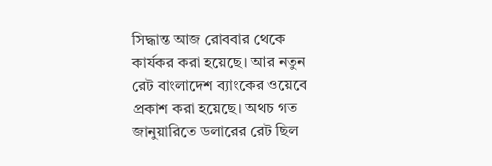সিদ্ধান্ত আজ রোববার থেকে কার্যকর করা হয়েছে। আর নতুন রেট বাংলাদেশ ব্যাংকের ওয়েবে প্রকাশ করা হয়েছে। অথচ গত জানুয়ারিতে ডলারের রেট ছিল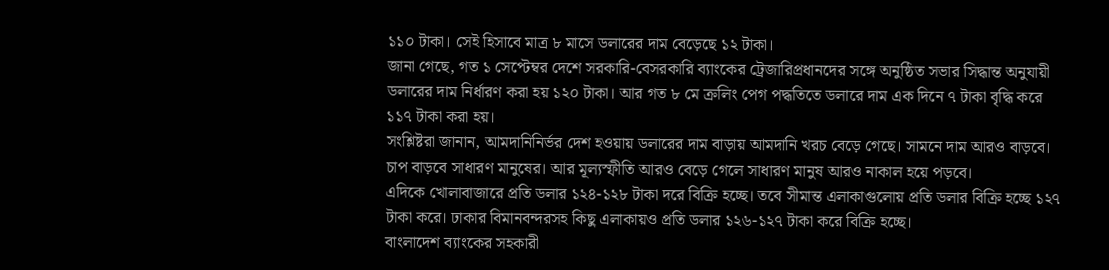১১০ টাকা। সেই হিসাবে মাত্র ৮ মাসে ডলারের দাম বেড়েছে ১২ টাকা।
জানা গেছে, গত ১ সেপ্টেম্বর দেশে সরকারি-বেসরকারি ব্যাংকের ট্রেজারিপ্রধানদের সঙ্গে অনুষ্ঠিত সভার সিদ্ধান্ত অনুযায়ী ডলারের দাম নির্ধারণ করা হয় ১২০ টাকা। আর গত ৮ মে ক্রলিং পেগ পদ্ধতিতে ডলারে দাম এক দিনে ৭ টাকা বৃদ্ধি করে ১১৭ টাকা করা হয়।
সংশ্লিষ্টরা জানান, আমদানিনির্ভর দেশ হওয়ায় ডলারের দাম বাড়ায় আমদানি খরচ বেড়ে গেছে। সামনে দাম আরও বাড়বে। চাপ বাড়বে সাধারণ মানুষের। আর মূল্যস্ফীতি আরও বেড়ে গেলে সাধারণ মানুষ আরও নাকাল হয়ে পড়বে।
এদিকে খোলাবাজারে প্রতি ডলার ১২৪-১২৮ টাকা দরে বিক্রি হচ্ছে। তবে সীমান্ত এলাকাগুলোয় প্রতি ডলার বিক্রি হচ্ছে ১২৭ টাকা করে। ঢাকার বিমানবন্দরসহ কিছু এলাকায়ও প্রতি ডলার ১২৬-১২৭ টাকা করে বিক্রি হচ্ছে।
বাংলাদেশ ব্যাংকের সহকারী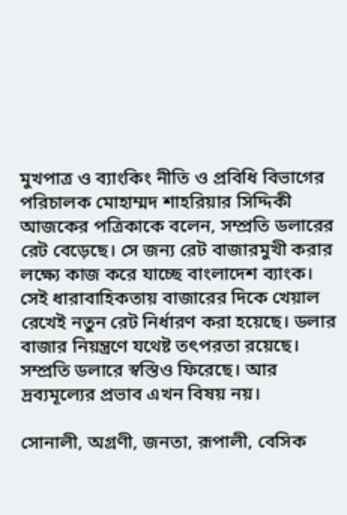মুখপাত্র ও ব্যাংকিং নীতি ও প্রবিধি বিভাগের পরিচালক মোহাম্মদ শাহরিয়ার সিদ্দিকী আজকের পত্রিকাকে বলেন, সম্প্রতি ডলারের রেট বেড়েছে। সে জন্য রেট বাজারমুখী করার লক্ষ্যে কাজ করে যাচ্ছে বাংলাদেশ ব্যাংক। সেই ধারাবাহিকতায় বাজারের দিকে খেয়াল রেখেই নতুন রেট নির্ধারণ করা হয়েছে। ডলার বাজার নিয়ন্ত্রণে যথেষ্ট তৎপরতা রয়েছে। সম্প্রতি ডলারে স্বস্তিও ফিরেছে। আর দ্রব্যমূল্যের প্রভাব এখন বিষয় নয়।

সোনালী, অগ্রণী, জনতা, রূপালী, বেসিক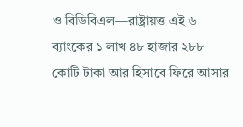ও বিডিবিএল—রাষ্ট্রায়ত্ত এই ৬ ব্যাংকের ১ লাখ ৪৮ হাজার ২৮৮ কোটি টাকা আর হিসাবে ফিরে আসার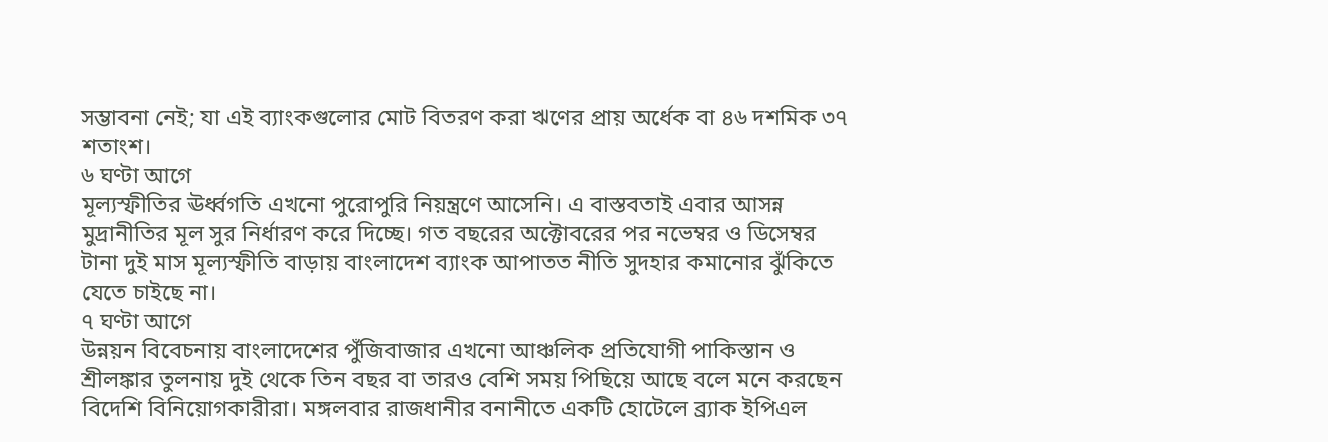সম্ভাবনা নেই; যা এই ব্যাংকগুলোর মোট বিতরণ করা ঋণের প্রায় অর্ধেক বা ৪৬ দশমিক ৩৭ শতাংশ।
৬ ঘণ্টা আগে
মূল্যস্ফীতির ঊর্ধ্বগতি এখনো পুরোপুরি নিয়ন্ত্রণে আসেনি। এ বাস্তবতাই এবার আসন্ন মুদ্রানীতির মূল সুর নির্ধারণ করে দিচ্ছে। গত বছরের অক্টোবরের পর নভেম্বর ও ডিসেম্বর টানা দুই মাস মূল্যস্ফীতি বাড়ায় বাংলাদেশ ব্যাংক আপাতত নীতি সুদহার কমানোর ঝুঁকিতে যেতে চাইছে না।
৭ ঘণ্টা আগে
উন্নয়ন বিবেচনায় বাংলাদেশের পুঁজিবাজার এখনো আঞ্চলিক প্রতিযোগী পাকিস্তান ও শ্রীলঙ্কার তুলনায় দুই থেকে তিন বছর বা তারও বেশি সময় পিছিয়ে আছে বলে মনে করছেন বিদেশি বিনিয়োগকারীরা। মঙ্গলবার রাজধানীর বনানীতে একটি হোটেলে ব্র্যাক ইপিএল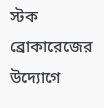স্টক ব্রোকারেজের উদ্যোগে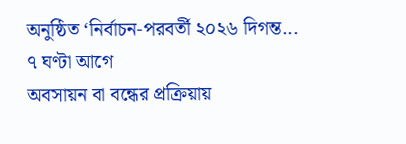অনুষ্ঠিত ‘নির্বাচন-পরবর্তী ২০২৬ দিগন্ত...
৭ ঘণ্টা আগে
অবসায়ন বা বন্ধের প্রক্রিয়ায়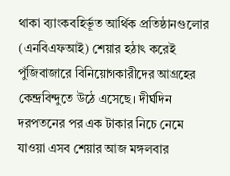থাকা ব্যাংকবহির্ভূত আর্থিক প্রতিষ্ঠানগুলোর (এনবিএফআই) শেয়ার হঠাৎ করেই পুঁজিবাজারে বিনিয়োগকারীদের আগ্রহের কেন্দ্রবিন্দুতে উঠে এসেছে। দীর্ঘদিন দরপতনের পর এক টাকার নিচে নেমে যাওয়া এসব শেয়ার আজ মঙ্গলবার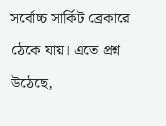সর্বোচ্চ সার্কিট ব্রেকারে ঠেকে যায়। এতে প্রশ্ন উঠেছে,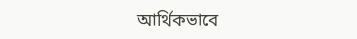আর্থিকভাবে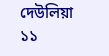দেউলিয়া
১১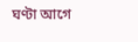ঘণ্টা আগে